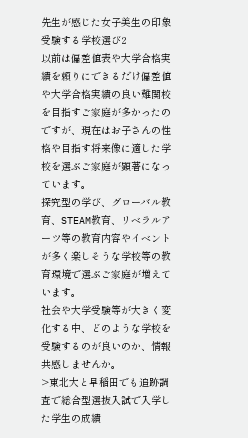先生が感じた女子美生の印象
受験する学校選び2
以前は偏差値表や大学合格実績を頼りにできるだけ偏差値や大学合格実績の良い難関校を目指すご家庭が多かったのですが、現在はお子さんの性格や目指す将来像に適した学校を選ぶご家庭が顕著になっています。
探究型の学び、グローバル教育、STEAM教育、リベラルアーツ等の教育内容やイベントが多く楽しそうな学校等の教育環境で選ぶご家庭が増えています。
社会や大学受験等が大きく変化する中、どのような学校を受験するのが良いのか、情報共感しませんか。
>東北大と早稲田でも追跡調査で総合型選抜入試で入学した学生の成績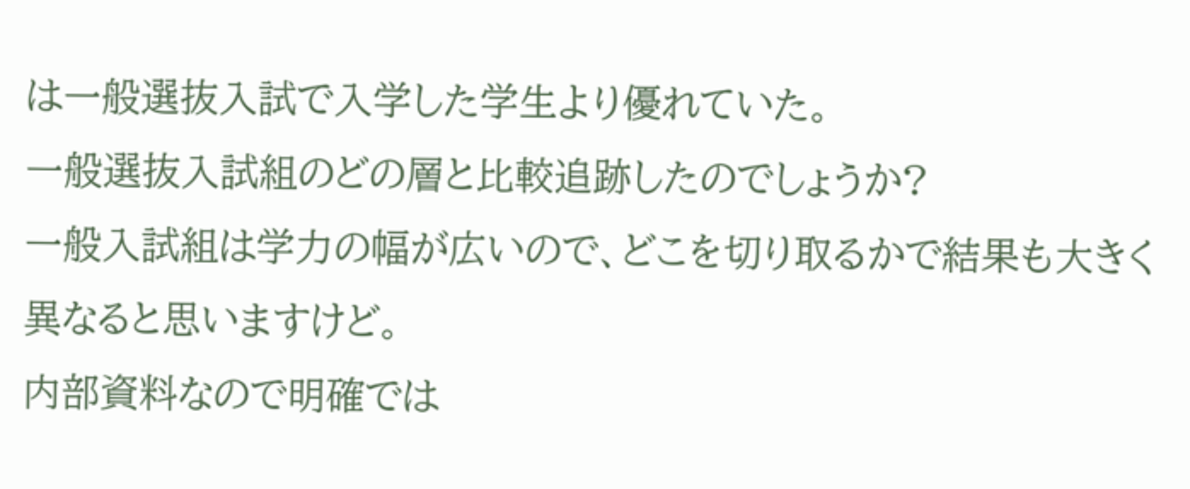は一般選抜入試で入学した学生より優れていた。
一般選抜入試組のどの層と比較追跡したのでしょうか?
一般入試組は学力の幅が広いので、どこを切り取るかで結果も大きく異なると思いますけど。
内部資料なので明確では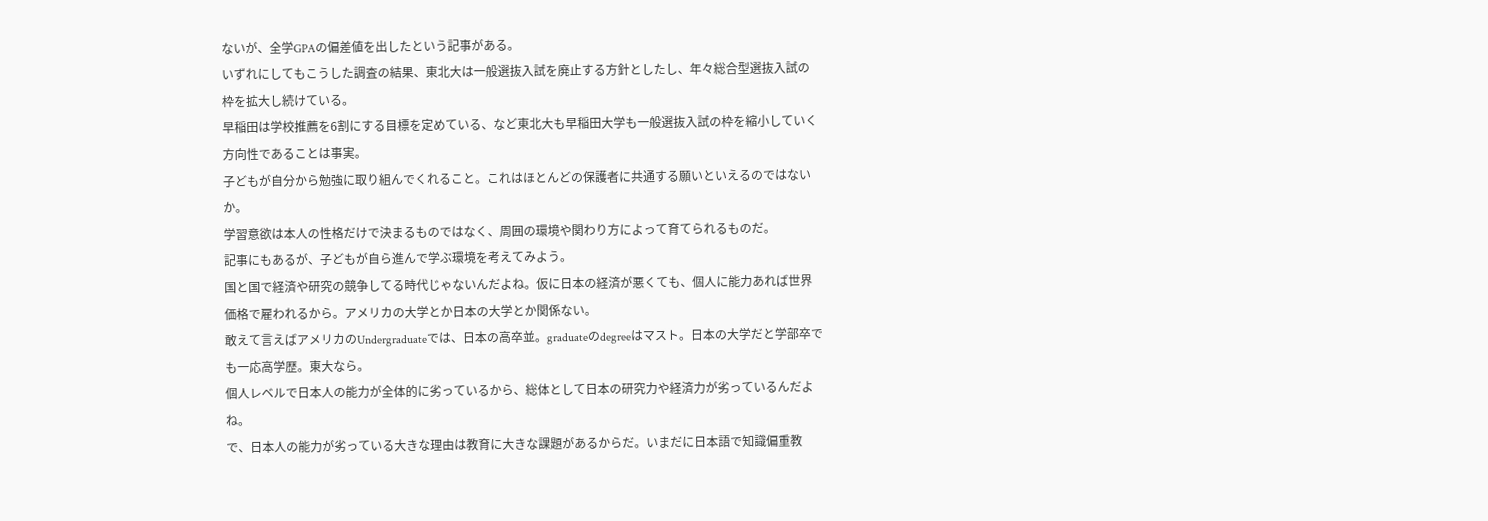ないが、全学GPAの偏差値を出したという記事がある。
いずれにしてもこうした調査の結果、東北大は一般選抜入試を廃止する方針としたし、年々総合型選抜入試の枠を拡大し続けている。
早稲田は学校推薦を6割にする目標を定めている、など東北大も早稲田大学も一般選抜入試の枠を縮小していく方向性であることは事実。
子どもが自分から勉強に取り組んでくれること。これはほとんどの保護者に共通する願いといえるのではないか。
学習意欲は本人の性格だけで決まるものではなく、周囲の環境や関わり方によって育てられるものだ。
記事にもあるが、子どもが自ら進んで学ぶ環境を考えてみよう。
国と国で経済や研究の競争してる時代じゃないんだよね。仮に日本の経済が悪くても、個人に能力あれば世界価格で雇われるから。アメリカの大学とか日本の大学とか関係ない。
敢えて言えばアメリカのUndergraduateでは、日本の高卒並。graduateのdegreeはマスト。日本の大学だと学部卒でも一応高学歴。東大なら。
個人レベルで日本人の能力が全体的に劣っているから、総体として日本の研究力や経済力が劣っているんだよね。
で、日本人の能力が劣っている大きな理由は教育に大きな課題があるからだ。いまだに日本語で知識偏重教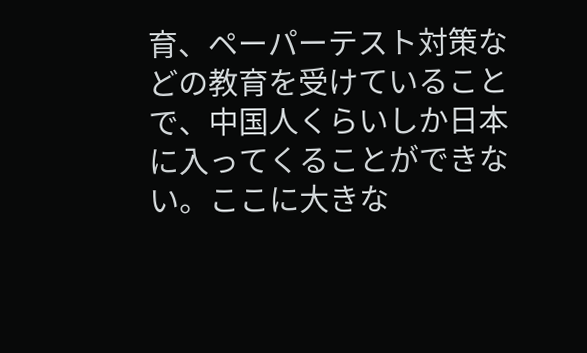育、ペーパーテスト対策などの教育を受けていることで、中国人くらいしか日本に入ってくることができない。ここに大きな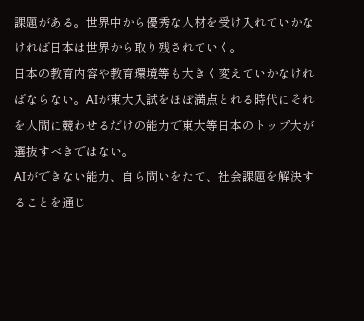課題がある。世界中から優秀な人材を受け入れていかなければ日本は世界から取り残されていく。
日本の教育内容や教育環境等も大きく変えていかなければならない。AIが東大入試をほぼ満点とれる時代にそれを人間に競わせるだけの能力で東大等日本のトップ大が選抜すべきではない。
AIができない能力、自ら問いをたて、社会課題を解決することを通じ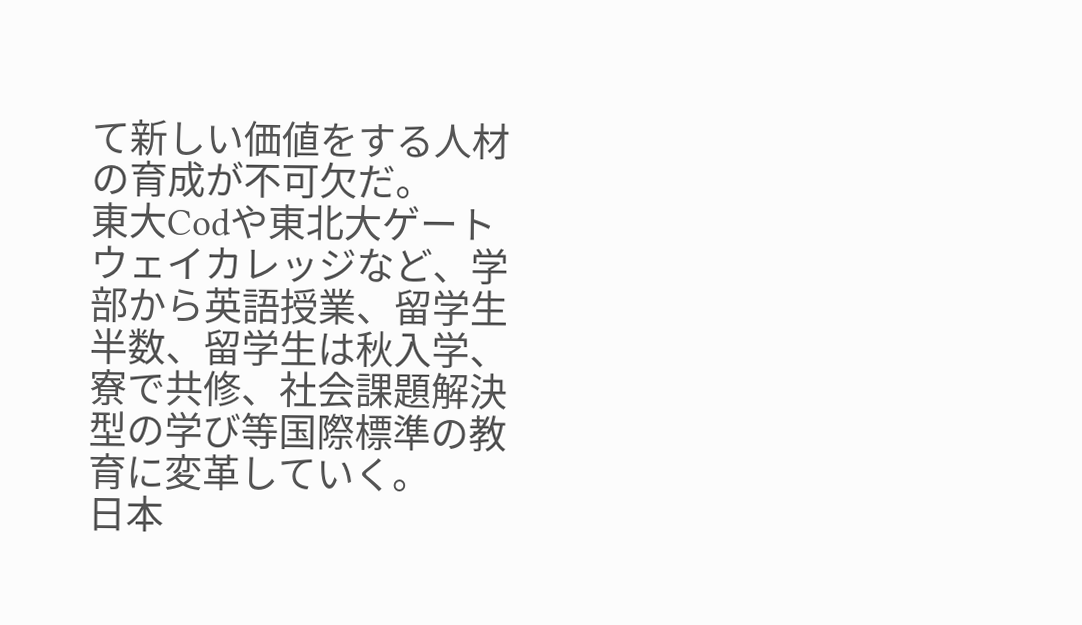て新しい価値をする人材の育成が不可欠だ。
東大Codや東北大ゲートウェイカレッジなど、学部から英語授業、留学生半数、留学生は秋入学、寮で共修、社会課題解決型の学び等国際標準の教育に変革していく。
日本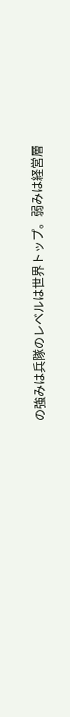の強みは兵隊のレベルは世界トップ。弱みは経営層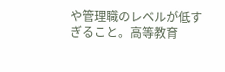や管理職のレベルが低すぎること。高等教育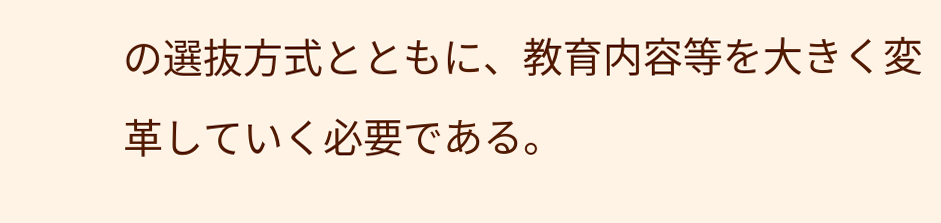の選抜方式とともに、教育内容等を大きく変革していく必要である。